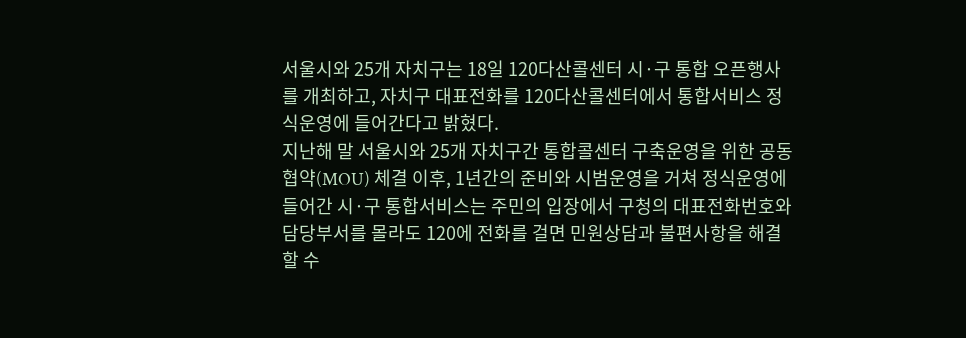서울시와 25개 자치구는 18일 120다산콜센터 시·구 통합 오픈행사를 개최하고, 자치구 대표전화를 120다산콜센터에서 통합서비스 정식운영에 들어간다고 밝혔다.
지난해 말 서울시와 25개 자치구간 통합콜센터 구축운영을 위한 공동협약(MOU) 체결 이후, 1년간의 준비와 시범운영을 거쳐 정식운영에 들어간 시·구 통합서비스는 주민의 입장에서 구청의 대표전화번호와 담당부서를 몰라도 120에 전화를 걸면 민원상담과 불편사항을 해결할 수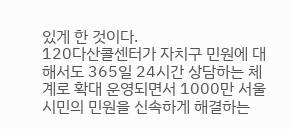있게 한 것이다.
120다산콜센터가 자치구 민원에 대해서도 365일 24시간 상담하는 체계로 확대 운영되면서 1000만 서울시민의 민원을 신속하게 해결하는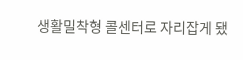생활밀착형 콜센터로 자리잡게 됐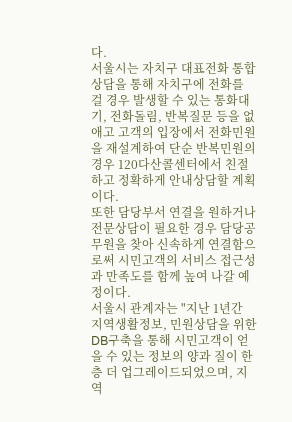다.
서울시는 자치구 대표전화 통합상담을 통해 자치구에 전화를 걸 경우 발생할 수 있는 통화대기, 전화돌림, 반복질문 등을 없애고 고객의 입장에서 전화민원을 재설계하여 단순 반복민원의 경우 120다산콜센터에서 친절하고 정확하게 안내상담할 계획이다.
또한 담당부서 연결을 원하거나 전문상담이 필요한 경우 담당공무원을 찾아 신속하게 연결함으로써 시민고객의 서비스 접근성과 만족도를 함께 높여 나갈 예정이다.
서울시 관계자는 "지난 1년간 지역생활정보, 민원상담을 위한 DB구축을 통해 시민고객이 얻을 수 있는 정보의 양과 질이 한층 더 업그레이드되었으며, 지역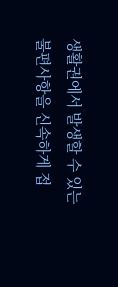생활권에서 발생할 수 있는 불편사항을 신속하게 접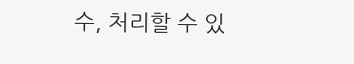수, 처리할 수 있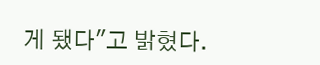게 됐다"고 밝혔다.